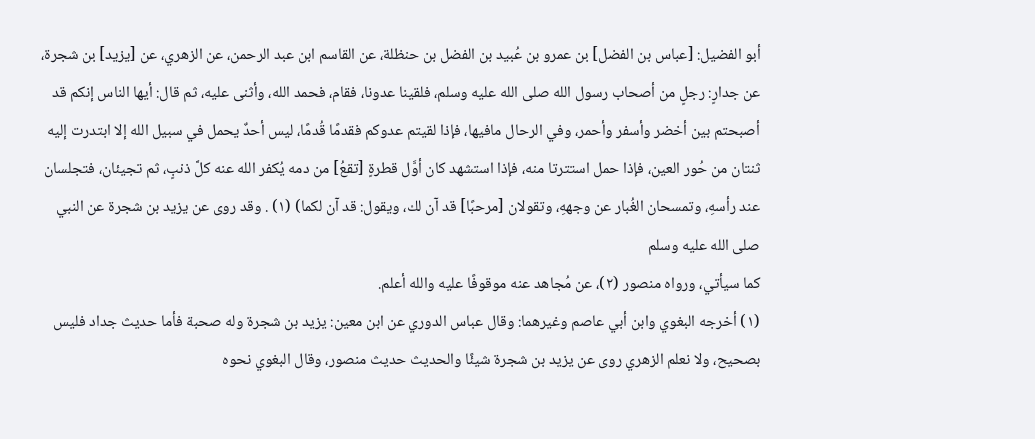أبو الفضيل: [عباس بن الفضل] بن عمرو بن عُبيد بن الفضل بن حنظلة، عن القاسم ابن عبد الرحمن، عن الزهري، عن [يزيد] بن شجرة، عن جدارٍ: رجلٍ من أصحاب رسول الله صلى الله عليه وسلم، فلقينا عدونا، فقام، فحمد الله، وأثنى عليه، ثم قال: أيها الناس إنكم قد أصبحتم بين أخضر وأسفر وأحمر، وفي الرحال مافيها، فإذا لقيتم عدوكم فقدمًا قُدمًا، ليس أحدٌ يحمل في سبيل الله إلا ابتدرت إليه ثنتان من حُور العين، فإذا حمل استترتا منه، فإذا استشهد كان أوَّل قطرةٍ [تقعُ] من دمه يُكفر الله عنه كلَّ ذنبٍ، ثم تجيئان، فتجلسان عند رأسهِ، وتمسحان الغُبار عن وجههِ، وتقولان [مرحبًا] قد آن لك، ويقول: قد آن لكما) (١) . وقد روى عن يزيد بن شجرة عن النبي صلى الله عليه وسلم
كما سيأتي، ورواه منصور (٢)، عن مُجاهد عنه موقوفًا عليه والله أعلم.
(١) أخرجه البغوي وابن أبي عاصم وغيرهما: وقال عباس الدوري عن ابن معين: يزيد بن شجرة وله صحبة فأما حديث جداد فليس بصحيح، ولا نعلم الزهري روى عن يزيد بن شجرة شيئًا والحديث حديث منصور، وقال البغوي نحوه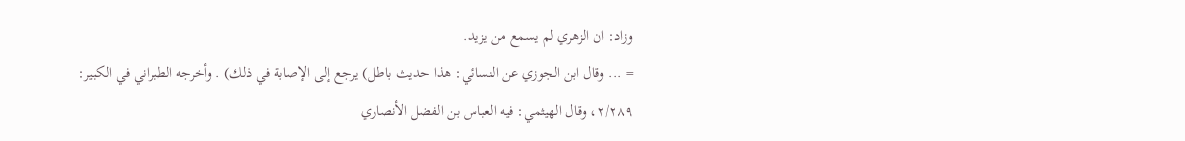وزاد: ان الزهري لم يسمع من يزيد.
= ... وقال ابن الجوزي عن النسائي: هذا حديث باطل) يرجع إلى الإصابة في ذلك) . وأخرجه الطبراني في الكبير: ٢/٢٨٩، وقال الهيثمي: فيه العباس بن الفضل الأنصاري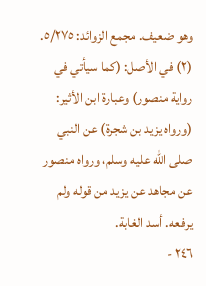وهو ضعيف. مجمع الزوائد: ٥/٢٧٥.
(٢) في الأصل: (كما سيأتي في رواية منصور) وعبارة ابن الأثير: (ورواه يزيد بن شجرة) عن النبي صلى الله عليه وسلم، ورواه منصور عن مجاهد عن يزيد من قوله ولم يرفعه. أسد الغابة.
٢٤٦ -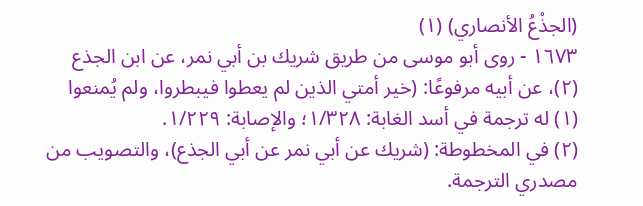(الجذْعُ الأنصاري) (١)
١٦٧٣ - روى أبو موسى من طريق شريك بن أبي نمر، عن ابن الجذع (٢)، عن أبيه مرفوعًا: (خير أمتي الذين لم يعطوا فيبطروا، ولم يُمنعوا
(١) له ترجمة في أسد الغابة: ١/٣٢٨؛ والإصابة: ١/٢٢٩.
(٢) في المخطوطة: (شريك عن أبي نمر عن أبي الجذع)، والتصويب من مصدري الترجمة.